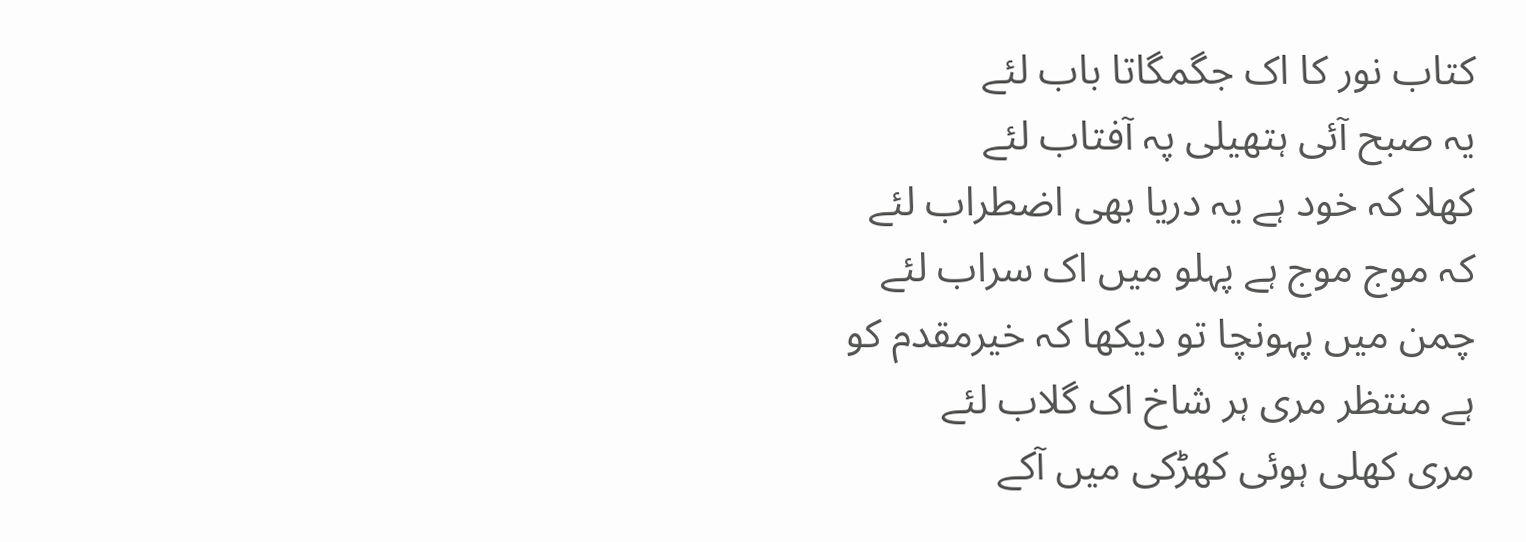کتاب نور کا اک جگمگاتا باب لئے
یہ صبح آئی ہتھیلی پہ آفتاب لئے
کھلا کہ خود ہے یہ دریا بھی اضطراب لئے
کہ موج موج ہے پہلو میں اک سراب لئے
چمن میں پہونچا تو دیکھا کہ خیرمقدم کو
ہے منتظر مری ہر شاخ اک گلاب لئے
مری کھلی ہوئی کھڑکی میں آکے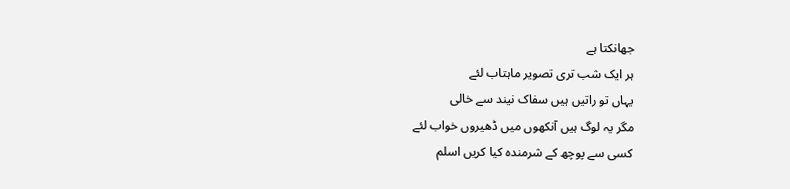جھانکتا ہے
ہر ایک شب تری تصویر ماہتاب لئے
یہاں تو راتیں ہیں سفاک نیند سے خالی
مگر یہ لوگ ہیں آنکھوں میں ڈھیروں خواب لئے
کسی سے پوچھ کے شرمندہ کیا کریں اسلم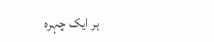ہر ایک چہرہ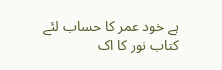ہے خود عمر کا حساب لئے
کتاب نور کا اک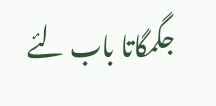جگمگاتا باب لئے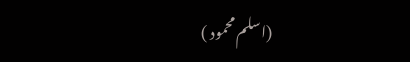(اسلم محمود )